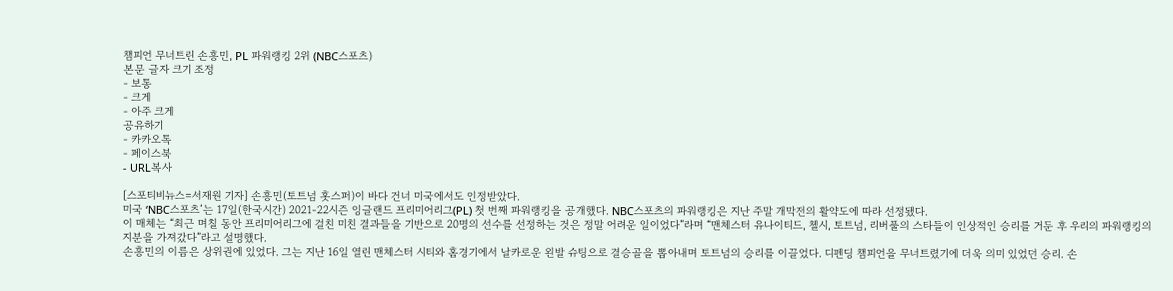챔피언 무너트린 손흥민, PL 파워랭킹 2위 (NBC스포츠)
본문 글자 크기 조정
- 보통
- 크게
- 아주 크게
공유하기
- 카카오톡
- 페이스북
- URL복사

[스포티비뉴스=서재원 기자] 손흥민(토트넘 홋스퍼)이 바다 건너 미국에서도 인정받았다.
미국 ‘NBC스포츠’는 17일(한국시간) 2021-22시즌 잉글랜드 프리미어리그(PL) 첫 번째 파워랭킹을 공개했다. NBC스포츠의 파워랭킹은 지난 주말 개막전의 활약도에 따라 선정됐다.
이 매체는 “최근 며칠 동안 프리미어리그에 걸친 미친 결과들을 기반으로 20명의 선수를 선정하는 것은 정말 어려운 일이었다”라며 “맨체스터 유나이티드, 첼시, 토트넘, 리버풀의 스타들이 인상적인 승리를 거둔 후 우리의 파워랭킹의 지분을 가져갔다”라고 설명했다.
손흥민의 이름은 상위권에 있었다. 그는 지난 16일 열린 맨체스터 시티와 홈경기에서 날카로운 왼발 슈팅으로 결승골을 뽑아내며 토트넘의 승리를 이끌었다. 디펜딩 챔피언을 무너트렸기에 더욱 의미 있었던 승리. 손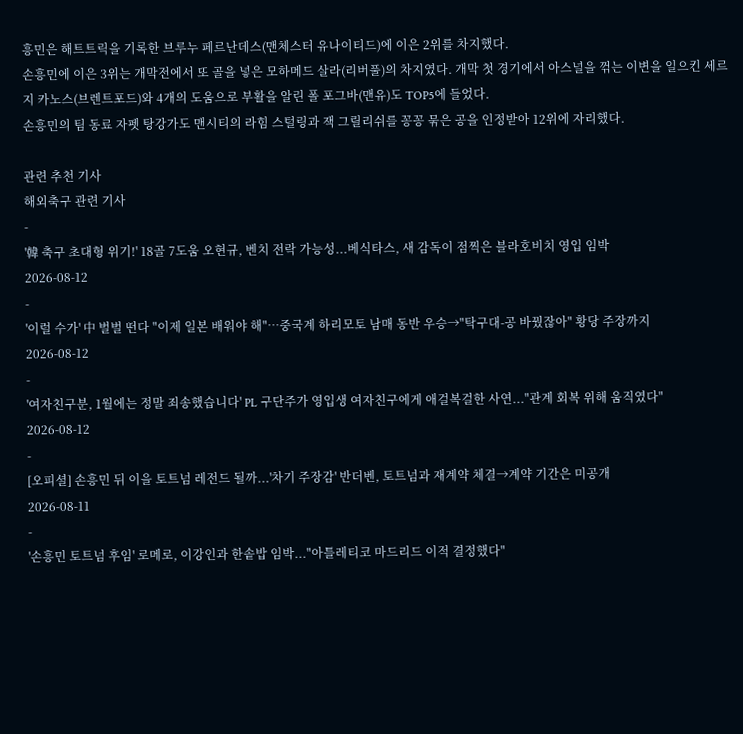흥민은 해트트릭을 기록한 브루누 페르난데스(맨체스터 유나이티드)에 이은 2위를 차지했다.
손흥민에 이은 3위는 개막전에서 또 골을 넣은 모하메드 살라(리버풀)의 차지였다. 개막 첫 경기에서 아스널을 꺾는 이변을 일으킨 세르지 카노스(브렌트포드)와 4개의 도움으로 부활을 알린 폴 포그바(맨유)도 TOP5에 들었다.
손흥민의 팀 동료 자펫 탕강가도 맨시티의 라힘 스털링과 잭 그릴리쉬를 꽁꽁 묶은 공을 인정받아 12위에 자리했다.

관련 추천 기사
해외축구 관련 기사
-
'韓 축구 초대형 위기!' 18골 7도움 오현규, 벤치 전락 가능성...베식타스, 새 감독이 점찍은 블라호비치 영입 임박
2026-08-12
-
'이럴 수가' 中 벌벌 떤다 "이제 일본 배워야 해"…중국계 하리모토 남매 동반 우승→"탁구대-공 바꿨잖아" 황당 주장까지
2026-08-12
-
'여자친구분, 1월에는 정말 죄송했습니다' PL 구단주가 영입생 여자친구에게 애걸복걸한 사연..."관계 회복 위해 움직였다"
2026-08-12
-
[오피셜] 손흥민 뒤 이을 토트넘 레전드 될까...'차기 주장감' 반더벤, 토트넘과 재계약 체결→계약 기간은 미공개
2026-08-11
-
'손흥민 토트넘 후임' 로메로, 이강인과 한솥밥 임박..."아틀레티코 마드리드 이적 결정했다"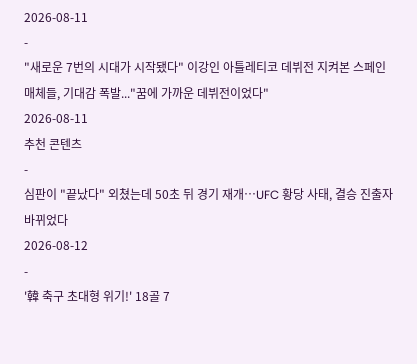2026-08-11
-
"새로운 7번의 시대가 시작됐다" 이강인 아틀레티코 데뷔전 지켜본 스페인 매체들, 기대감 폭발..."꿈에 가까운 데뷔전이었다"
2026-08-11
추천 콘텐츠
-
심판이 "끝났다" 외쳤는데 50초 뒤 경기 재개…UFC 황당 사태, 결승 진출자 바뀌었다
2026-08-12
-
'韓 축구 초대형 위기!' 18골 7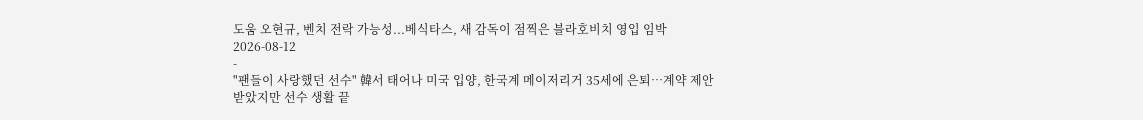도움 오현규, 벤치 전락 가능성...베식타스, 새 감독이 점찍은 블라호비치 영입 임박
2026-08-12
-
"팬들이 사랑했던 선수" 韓서 태어나 미국 입양, 한국계 메이저리거 35세에 은퇴…계약 제안 받았지만 선수 생활 끝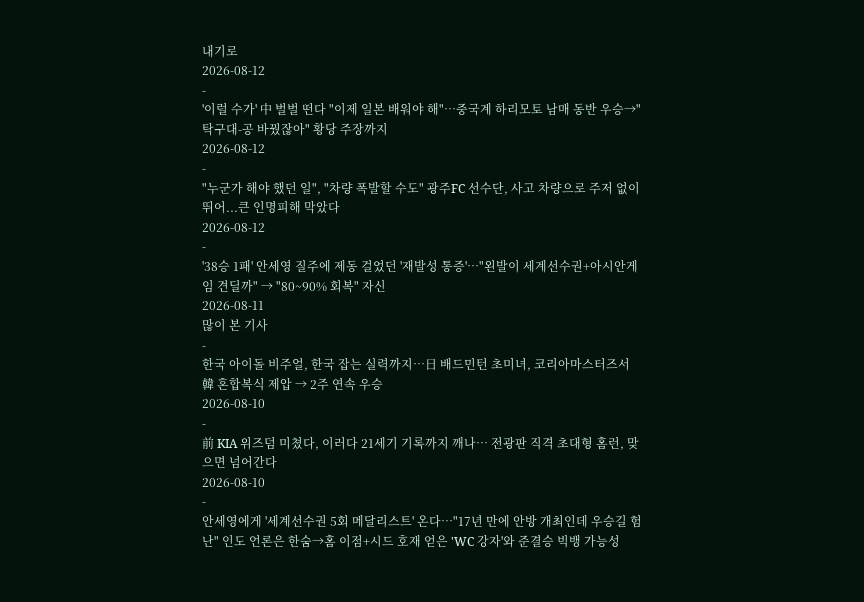내기로
2026-08-12
-
'이럴 수가' 中 벌벌 떤다 "이제 일본 배워야 해"…중국계 하리모토 남매 동반 우승→"탁구대-공 바꿨잖아" 황당 주장까지
2026-08-12
-
"누군가 해야 했던 일", "차량 폭발할 수도" 광주FC 선수단, 사고 차량으로 주저 없이 뛰어...큰 인명피해 막았다
2026-08-12
-
'38승 1패' 안세영 질주에 제동 걸었던 '재발성 통증'…"왼발이 세계선수권+아시안게임 견딜까" → "80~90% 회복" 자신
2026-08-11
많이 본 기사
-
한국 아이돌 비주얼, 한국 잡는 실력까지…日 배드민턴 초미녀, 코리아마스터즈서 韓 혼합복식 제압 → 2주 연속 우승
2026-08-10
-
前 KIA 위즈덤 미쳤다, 이러다 21세기 기록까지 깨나… 전광판 직격 초대형 홈런, 맞으면 넘어간다
2026-08-10
-
안세영에게 '세계선수권 5회 메달리스트' 온다…"17년 만에 안방 개최인데 우승길 험난" 인도 언론은 한숨→홈 이점+시드 호재 얻은 'WC 강자'와 준결승 빅뱅 가능성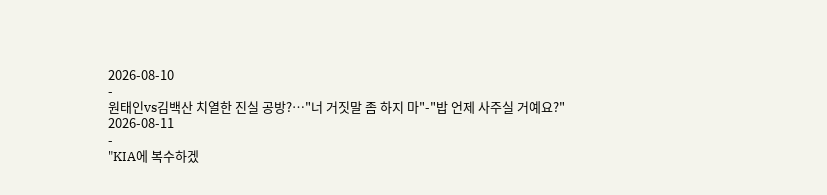2026-08-10
-
원태인vs김백산 치열한 진실 공방?…"너 거짓말 좀 하지 마"-"밥 언제 사주실 거예요?"
2026-08-11
-
"KIA에 복수하겠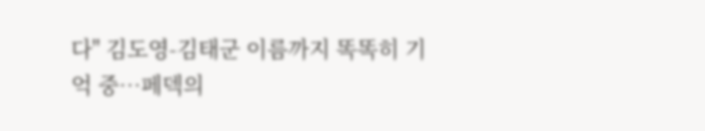다" 김도영-김태군 이름까지 똑똑히 기억 중…페덱의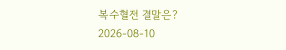복수혈전 결말은?
2026-08-10